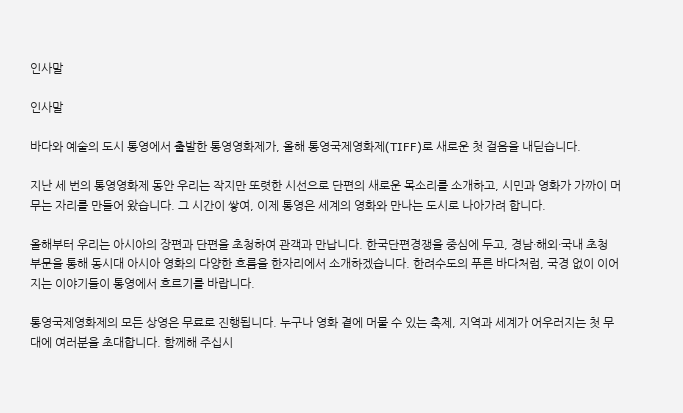인사말

인사말

바다와 예술의 도시 통영에서 출발한 통영영화제가, 올해 통영국제영화제(TIFF)로 새로운 첫 걸음을 내딛습니다.

지난 세 번의 통영영화제 동안 우리는 작지만 또렷한 시선으로 단편의 새로운 목소리를 소개하고, 시민과 영화가 가까이 머무는 자리를 만들어 왔습니다. 그 시간이 쌓여, 이제 통영은 세계의 영화와 만나는 도시로 나아가려 합니다.

올해부터 우리는 아시아의 장편과 단편을 초청하여 관객과 만납니다. 한국단편경쟁을 중심에 두고, 경남·해외·국내 초청 부문을 통해 동시대 아시아 영화의 다양한 흐름을 한자리에서 소개하겠습니다. 한려수도의 푸른 바다처럼, 국경 없이 이어지는 이야기들이 통영에서 흐르기를 바랍니다.

통영국제영화제의 모든 상영은 무료로 진행됩니다. 누구나 영화 곁에 머물 수 있는 축제, 지역과 세계가 어우러지는 첫 무대에 여러분을 초대합니다. 함께해 주십시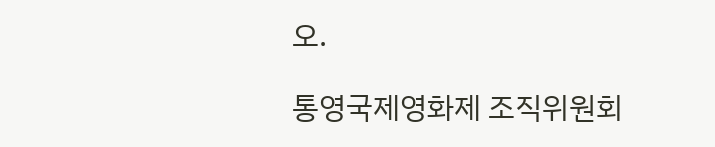오.

통영국제영화제 조직위원회